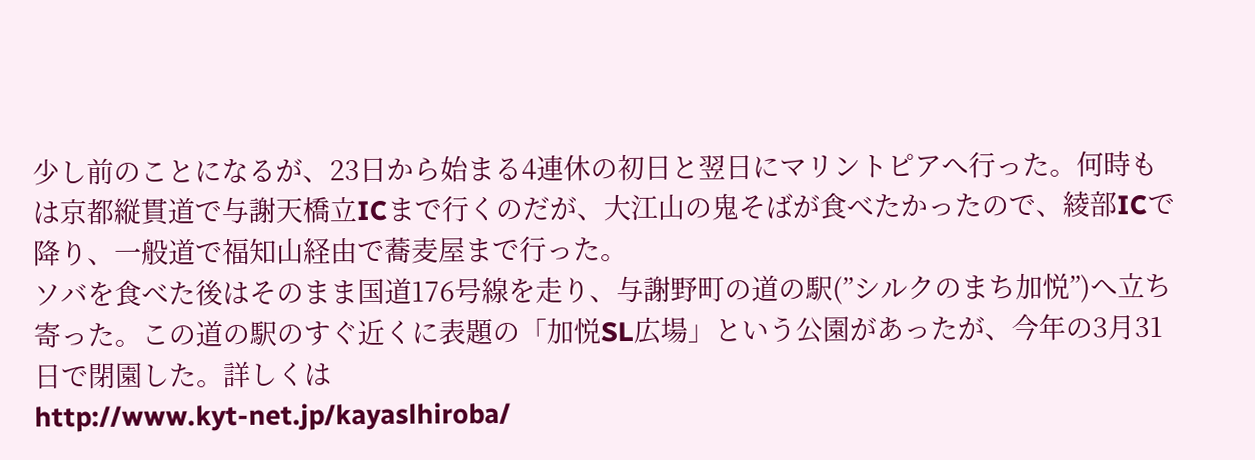少し前のことになるが、23日から始まる4連休の初日と翌日にマリントピアへ行った。何時もは京都縦貫道で与謝天橋立ICまで行くのだが、大江山の鬼そばが食べたかったので、綾部ICで降り、一般道で福知山経由で蕎麦屋まで行った。
ソバを食べた後はそのまま国道176号線を走り、与謝野町の道の駅(”シルクのまち加悦”)へ立ち寄った。この道の駅のすぐ近くに表題の「加悦SL広場」という公園があったが、今年の3月31日で閉園した。詳しくは
http://www.kyt-net.jp/kayaslhiroba/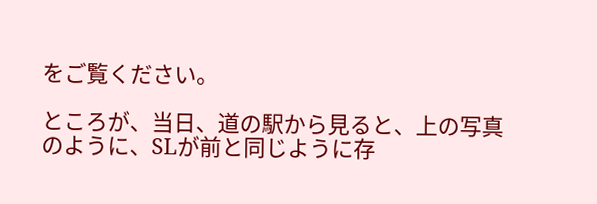をご覧ください。

ところが、当日、道の駅から見ると、上の写真のように、SLが前と同じように存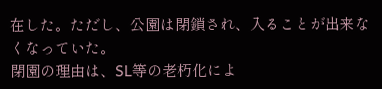在した。ただし、公園は閉鎖され、入ることが出来なくなっていた。
閉園の理由は、SL等の老朽化によ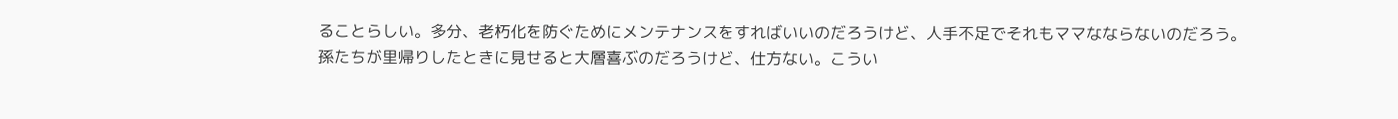ることらしい。多分、老朽化を防ぐためにメンテナンスをすればいいのだろうけど、人手不足でそれもママなならないのだろう。
孫たちが里帰りしたときに見せると大層喜ぶのだろうけど、仕方ない。こうい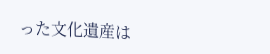った文化遺産は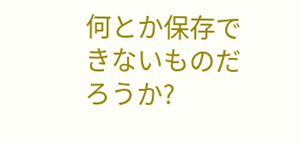何とか保存できないものだろうか?